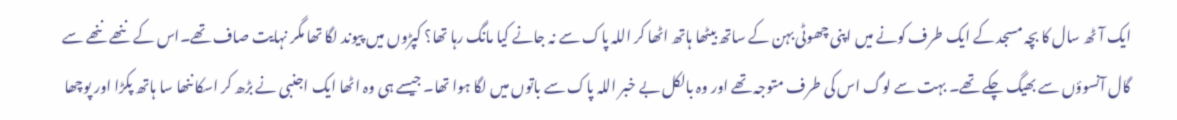ایک آٹھ سال کا بچہ مسجد کے ایک طرف کونے میں اپنی چھوٹی بہن کے ساتھ بیٹھا ہاتھ اٹھا کر اللہ پاک سے نہ جانے کیا مانگ رہا تھا؟ کپڑوں میں پیوند لگا تھا مگر نہایت صاف تھے۔اس کے ننھے ننھے سے گال آنسوؤں سے بھیگ چکے تھے۔ بہت سے لوگ اس کی طرف متوجہ تھے اور وہ بالکل بے خبر اللہ پاک سے باتوں میں لگا ہوا تھا۔ جیسے ہی وہ اٹھا ایک اجنبی نے بڑھ کر اسکا ننھا سا ہاتھ پکڑا اور پوچھا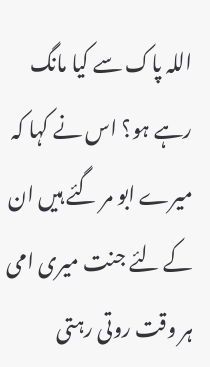اللہ پاک سے کیا مانگ رہے ہو؟ اس نے کہا کہ میرے ابو مر گئے ہیں ان کے لئے جنت میری امی ہر وقت روتی رہتی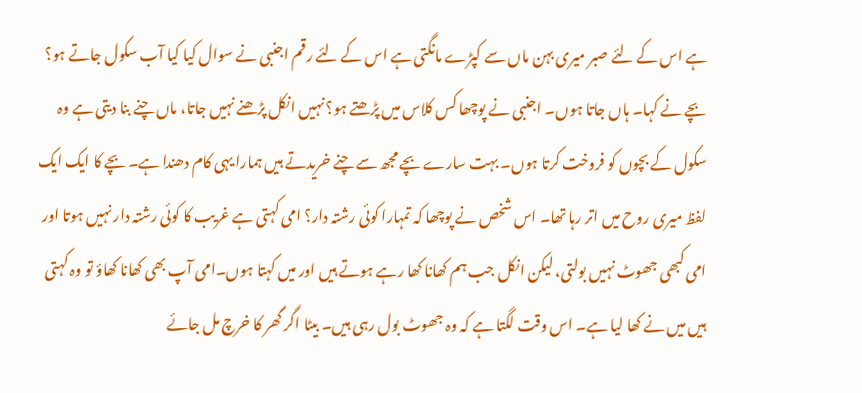ہے اس کے لئے صبر میری بہن ماں سے کپڑے مانگتی ہے اس کے لئے رقم اجنبی نے سوال کیا کیا آب سکول جاتے ہو؟ بچے نے کہا۔ ہاں جاتا ہوں۔ اجنبی نے پوچھا کس کلاس میں پڑھتے ہو؟ نہیں انکل پڑھنے نہیں جاتا، ماں چنے بنا دیتی ہے وہ سکول کے بچوں کو فروخت کرتا ہوں۔ بہت سارے بچے مجھ سے چنے خریدتے ہیں ہمارا یہی کام دھندا ہے۔ بچے کا ایک ایک لفظ میری روح میں اتر رہا تھا۔ اس شخص نے پوچھا کہ تمہارا کوئی رشتہ دار؟ امی کہتی ہے غریب کا کوئی رشتہ دار نہیں ہوتا اور امی کبھی جھوٹ نہیں بولتی، لیکن انکل جب ہم کھانا کھا رہے ہوتے ہیں اور میں کہتا ہوں۔امی آپ بھی کھانا کھاؤ تو وہ کہتی ہیں میں نے کھا لیا ہے۔ اس وقت لگتا ہے کہ وہ جھوٹ بول رہی ہیں۔ بیٹا اگر گھر کا خرچ مل جائے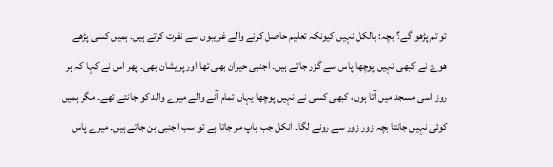تو تم پڑھو گے؟ بچہ: بالکل نہیں کیونکہ تعلیم حاصل کرنے والے غریبوں سے نفرت کرتے ہیں۔ ہمیں کسی پڑھے ھوۓ نے کبھی نہیں پوچھا پاس سے گزر جاتے ہیں۔ اجنبی حیران بھی تھا اور پریشان بھی۔ پھر اس نے کہا کہ ہر روز اسی مسجد میں آتا ہوں، کبھی کسی نے نہیں پوچھا یہاں تمام آنے والے میرے والد کو جانتے تھے۔ مگر ہمیں کوئی نہیں جانتا بچہ زور زور سے رونے لگا۔ انکل جب باپ مر جاتا ہے تو سب اجنبی بن جاتے ہیں۔ میرے پاس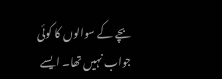بچے کے سوالوں کا کوئی جواب نہیں تھا۔ ایسے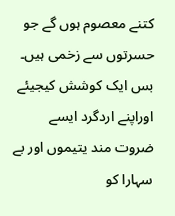کتنے معصوم ہوں گے جو حسرتوں سے زخمی ہیں۔ بس ایک کوشش کیجیئے اوراپنے اردگرد ایسے ضروت مند یتیموں اور بے سہارا کو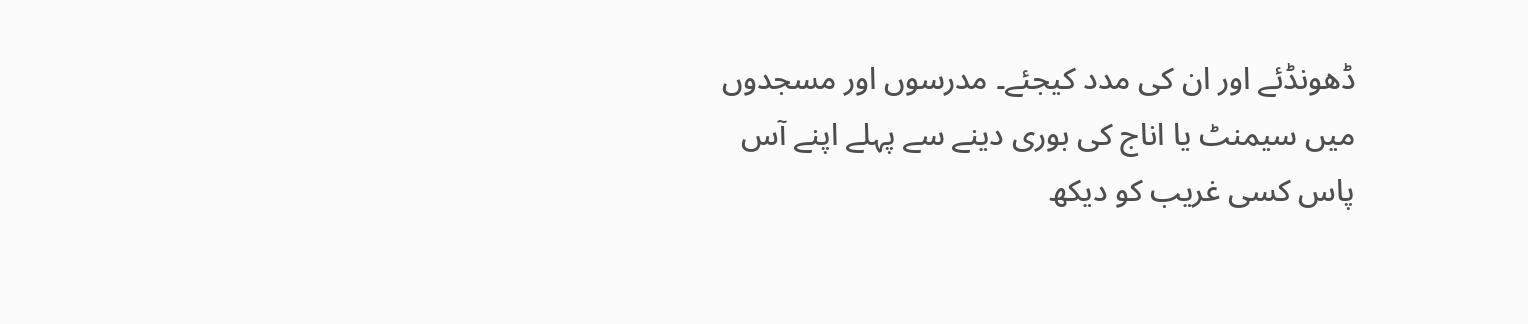ڈھونڈئے اور ان کی مدد کیجئے۔ مدرسوں اور مسجدوں میں سیمنٹ یا اناج کی بوری دینے سے پہلے اپنے آس پاس کسی غریب کو دیکھ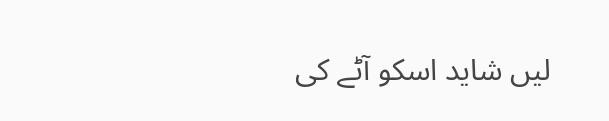لیں شاید اسکو آٹے کی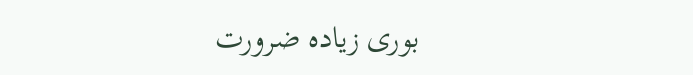بوری زیادہ ضرورت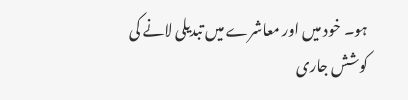ہو۔ خود میں اور معاشرے میں تبدیلی لانے کی کوشش جاری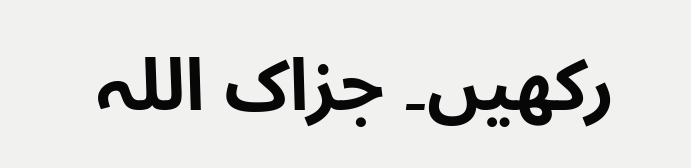رکھیں۔ جزاک اللہ